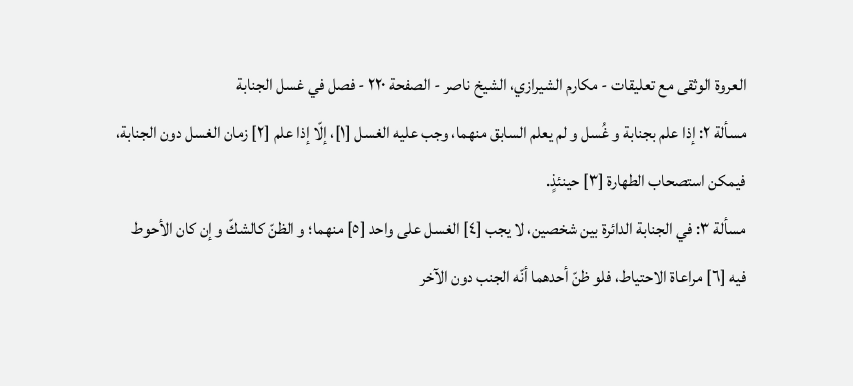العروة الوثقى مع تعليقات - مكارم الشيرازي، الشيخ ناصر - الصفحة ٢٢٠ - فصل في غسل الجنابة
مسألة ٢: إذا علم بجنابة و غُسل و لم يعلم السابق منهما، وجب عليه الغسل [١]، إلّا إذا علم [٢] زمان الغسل دون الجنابة، فيمكن استصحاب الطهارة [٣] حينئذٍ.
مسألة ٣: في الجنابة الدائرة بين شخصين، لا يجب [٤] الغسل على واحد [٥] منهما؛ و الظنّ كالشكّ و إن كان الأحوط فيه [٦] مراعاة الاحتياط، فلو ظنّ أحدهما أنّه الجنب دون الآخر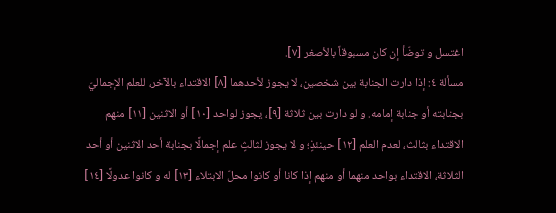اغتسل و توضّأ إن كان مسبوقاً بالأصغر [٧].
مسألة ٤: إذا دارت الجنابة بين شخصين، لا يجوز لأحدهما [٨] الاقتداء بالآخر، للعلم الإجماليّ بجنابته أو جنابة إمامه. و لو دارت بين ثلاثة [٩]، يجوز لواحد [١٠] أو الاثنين [١١] منهم الاقتداء بثالث، لعدم العلم [١٢] حينئذٍ؛ و لا يجوز لثالثٍ علم إجمالًا بجنابة أحد الاثنين أو أحد الثلاثة، الاقتداء بواحد منهما أو منهم إذا كانا أو كانوا محلّ الابتلاء [١٣] له و كانوا عدولًا [١٤]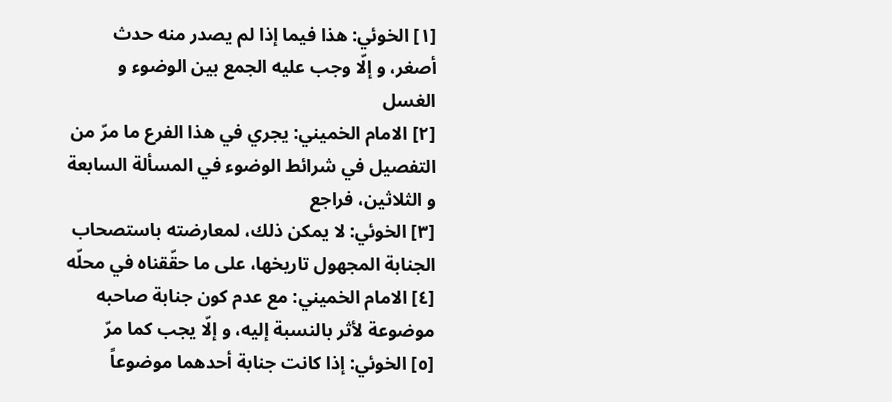[١] الخوئي: هذا فيما إذا لم يصدر منه حدث أصغر، و إلّا وجب عليه الجمع بين الوضوء و الغسل
[٢] الامام الخميني: يجري في هذا الفرع ما مرّ من التفصيل في شرائط الوضوء في المسألة السابعة و الثلاثين، فراجع
[٣] الخوئي: لا يمكن ذلك، لمعارضته باستصحاب الجنابة المجهول تاريخها، على ما حقّقناه في محلّه
[٤] الامام الخميني: مع عدم كون جنابة صاحبه موضوعة لأثر بالنسبة إليه، و إلّا يجب كما مرّ
[٥] الخوئي: إذا كانت جنابة أحدهما موضوعاً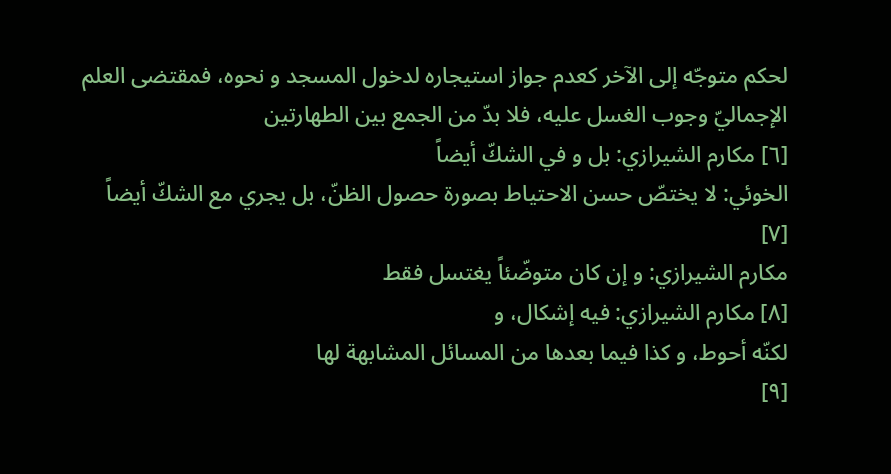لحكم متوجّه إلى الآخر كعدم جواز استيجاره لدخول المسجد و نحوه، فمقتضى العلم الإجماليّ وجوب الغسل عليه، فلا بدّ من الجمع بين الطهارتين
[٦] مكارم الشيرازي: بل و في الشكّ أيضاً
الخوئي: لا يختصّ حسن الاحتياط بصورة حصول الظنّ، بل يجري مع الشكّ أيضاً
[٧]
مكارم الشيرازي: و إن كان متوضّئاً يغتسل فقط
[٨] مكارم الشيرازي: فيه إشكال، و
لكنّه أحوط، و كذا فيما بعدها من المسائل المشابهة لها
[٩]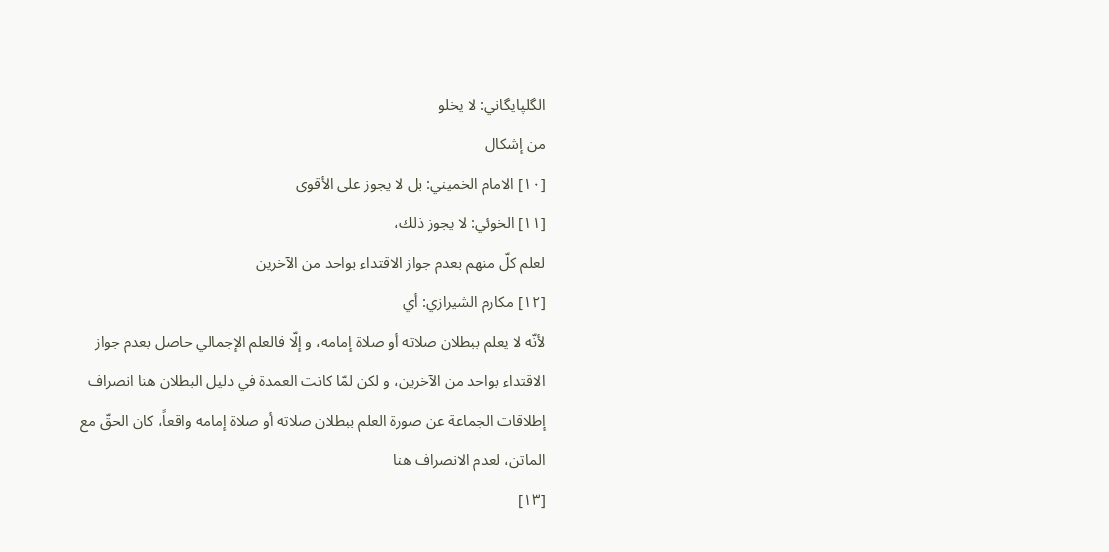الگلپايگاني: لا يخلو
من إشكال
[١٠] الامام الخميني: بل لا يجوز على الأقوى
[١١] الخوئي: لا يجوز ذلك،
لعلم كلّ منهم بعدم جواز الاقتداء بواحد من الآخرين
[١٢] مكارم الشيرازي: أي
لأنّه لا يعلم ببطلان صلاته أو صلاة إمامه، و إلّا فالعلم الإجمالي حاصل بعدم جواز
الاقتداء بواحد من الآخرين، و لكن لمّا كانت العمدة في دليل البطلان هنا انصراف
إطلاقات الجماعة عن صورة العلم ببطلان صلاته أو صلاة إمامه واقعاً، كان الحقّ مع
الماتن، لعدم الانصراف هنا
[١٣]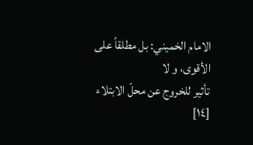الامام الخميني: بل مطلقاً على الأقوى، و لا
تأثير للخروج عن محلّ الابتلاء
[١٤]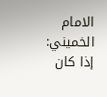الامام الخميني: إذا كان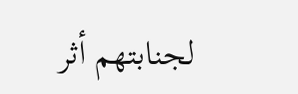لجنابتهم أثر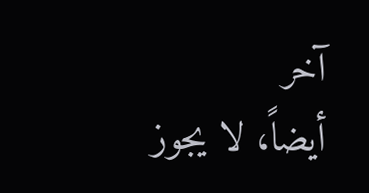آخر
أيضاً، لا يجوز